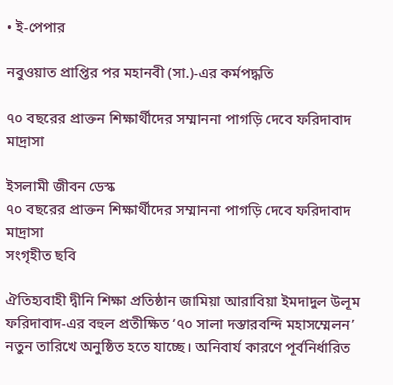• ই-পেপার

নবুওয়াত প্রাপ্তির পর মহানবী (সা.)-এর কর্মপদ্ধতি

৭০ বছরের প্রাক্তন শিক্ষার্থীদের সম্মাননা পাগড়ি দেবে ফরিদাবাদ মাদ্রাসা

ইসলামী জীবন ডেস্ক
৭০ বছরের প্রাক্তন শিক্ষার্থীদের সম্মাননা পাগড়ি দেবে ফরিদাবাদ মাদ্রাসা
সংগৃহীত ছবি

ঐতিহ্যবাহী দ্বীনি শিক্ষা প্রতিষ্ঠান জামিয়া আরাবিয়া ইমদাদুল উলূম ফরিদাবাদ-এর বহুল প্রতীক্ষিত ‘৭০ সালা দস্তারবন্দি মহাসম্মেলন’ নতুন তারিখে অনুষ্ঠিত হতে যাচ্ছে। অনিবার্য কারণে পূর্বনির্ধারিত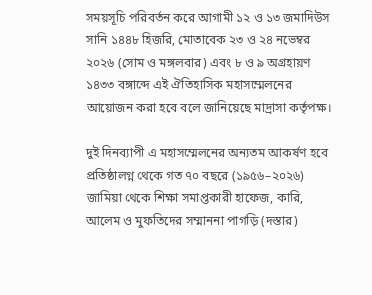সময়সূচি পরিবর্তন করে আগামী ১২ ও ১৩ জমাদিউস সানি ১৪৪৮ হিজরি, মোতাবেক ২৩ ও ২৪ নভেম্বর ২০২৬ (সোম ও মঙ্গলবার) এবং ৮ ও ৯ অগ্রহায়ণ ১৪৩৩ বঙ্গাব্দে এই ঐতিহাসিক মহাসম্মেলনের আয়োজন করা হবে বলে জানিয়েছে মাদ্রাসা কর্তৃপক্ষ।

দুই দিনব্যাপী এ মহাসম্মেলনের অন্যতম আকর্ষণ হবে প্রতিষ্ঠালগ্ন থেকে গত ৭০ বছরে (১৯৫৬–২০২৬) জামিয়া থেকে শিক্ষা সমাপ্তকারী হাফেজ, কারি, আলেম ও মুফতিদের সম্মাননা পাগড়ি (দস্তার)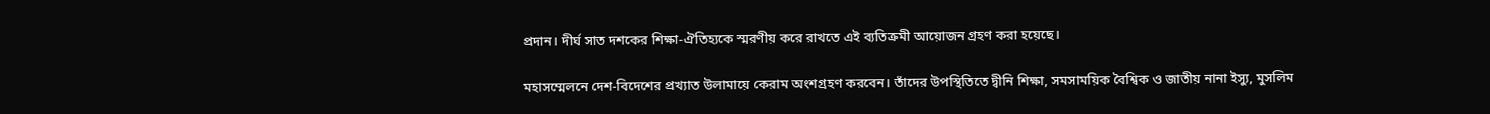প্রদান। দীর্ঘ সাত দশকের শিক্ষা-ঐতিহ্যকে স্মরণীয় করে রাখতে এই ব্যতিক্রমী আয়োজন গ্রহণ করা হয়েছে।

মহাসম্মেলনে দেশ-বিদেশের প্রখ্যাত উলামায়ে কেরাম অংশগ্রহণ করবেন। তাঁদের উপস্থিতিতে দ্বীনি শিক্ষা, সমসাময়িক বৈশ্বিক ও জাতীয় নানা ইস্যু, মুসলিম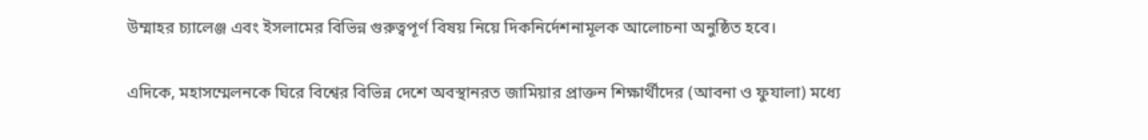উম্মাহর চ্যালেঞ্জ এবং ইসলামের বিভিন্ন গুরুত্বপূর্ণ বিষয় নিয়ে দিকনির্দেশনামূলক আলোচনা অনুষ্ঠিত হবে।

এদিকে, মহাসম্মেলনকে ঘিরে বিশ্বের বিভিন্ন দেশে অবস্থানরত জামিয়ার প্রাক্তন শিক্ষার্থীদের (আবনা ও ফুযালা) মধ্যে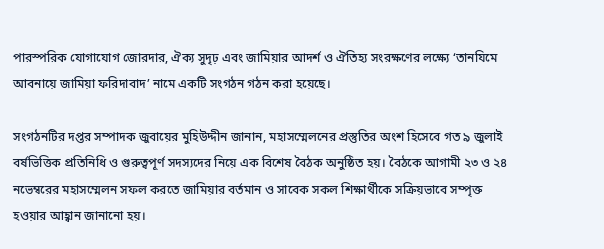পারস্পরিক যোগাযোগ জোরদার, ঐক্য সুদৃঢ় এবং জামিয়ার আদর্শ ও ঐতিহ্য সংরক্ষণের লক্ষ্যে ‘তানযিমে আবনায়ে জামিয়া ফরিদাবাদ’ নামে একটি সংগঠন গঠন করা হয়েছে।

সংগঠনটির দপ্তর সম্পাদক জুবায়ের মুহিউদ্দীন জানান, মহাসম্মেলনের প্রস্তুতির অংশ হিসেবে গত ৯ জুলাই বর্ষভিত্তিক প্রতিনিধি ও গুরুত্বপূর্ণ সদস্যদের নিয়ে এক বিশেষ বৈঠক অনুষ্ঠিত হয়। বৈঠকে আগামী ২৩ ও ২৪ নভেম্বরের মহাসম্মেলন সফল করতে জামিয়ার বর্তমান ও সাবেক সকল শিক্ষার্থীকে সক্রিয়ভাবে সম্পৃক্ত হওয়ার আহ্বান জানানো হয়।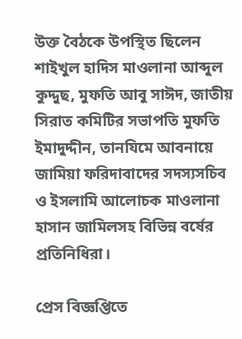উক্ত বৈঠকে উপস্থিত ছিলেন শাইখুল হাদিস মাওলানা আব্দুল কুদ্দুছ, মুফতি আবু সাঈদ, জাতীয় সিরাত কমিটির সভাপতি মুফতি ইমাদুদ্দীন, তানযিমে আবনায়ে জামিয়া ফরিদাবাদের সদস্যসচিব ও ইসলামি আলোচক মাওলানা হাসান জামিলসহ বিভিন্ন বর্ষের প্রতিনিধিরা।

প্রেস বিজ্ঞপ্তিতে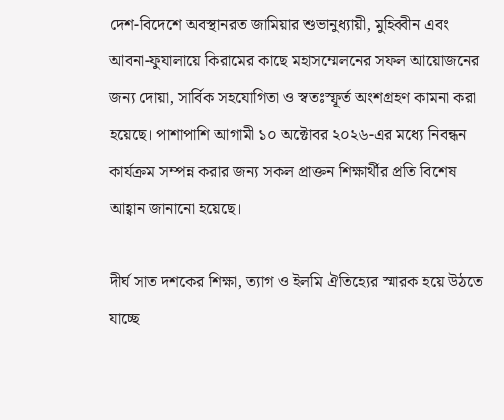দেশ-বিদেশে অবস্থানরত জামিয়ার শুভানুধ্যায়ী, মুহিব্বীন এবং আবনা-ফুযালায়ে কিরামের কাছে মহাসম্মেলনের সফল আয়োজনের জন্য দোয়া, সার্বিক সহযোগিতা ও স্বতঃস্ফূর্ত অংশগ্রহণ কামনা করা হয়েছে। পাশাপাশি আগামী ১০ অক্টোবর ২০২৬-এর মধ্যে নিবন্ধন কার্যক্রম সম্পন্ন করার জন্য সকল প্রাক্তন শিক্ষার্থীর প্রতি বিশেষ আহ্বান জানানো হয়েছে।

দীর্ঘ সাত দশকের শিক্ষা, ত্যাগ ও ইলমি ঐতিহ্যের স্মারক হয়ে উঠতে যাচ্ছে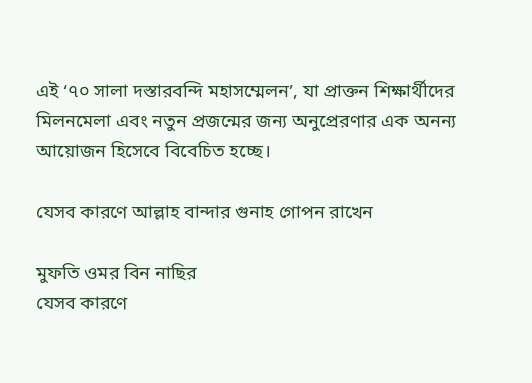এই ‘৭০ সালা দস্তারবন্দি মহাসম্মেলন’, যা প্রাক্তন শিক্ষার্থীদের মিলনমেলা এবং নতুন প্রজন্মের জন্য অনুপ্রেরণার এক অনন্য আয়োজন হিসেবে বিবেচিত হচ্ছে।

যেসব কারণে আল্লাহ বান্দার গুনাহ গোপন রাখেন

মুফতি ওমর বিন নাছির
যেসব কারণে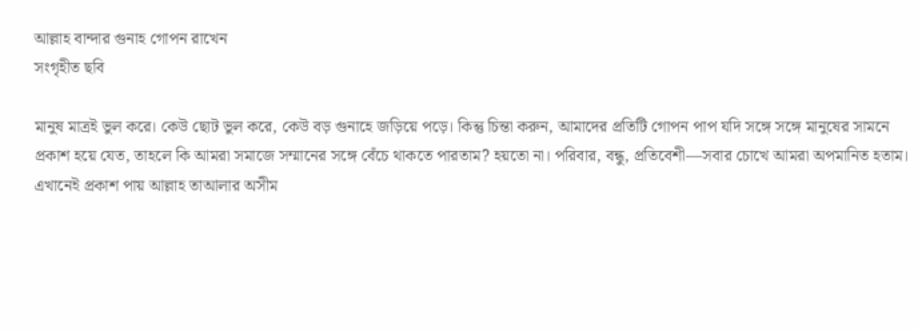আল্লাহ বান্দার গুনাহ গোপন রাখেন
সংগৃহীত ছবি

মানুষ মাত্রই ভুল করে। কেউ ছোট ভুল করে, কেউ বড় গুনাহে জড়িয়ে পড়ে। কিন্তু চিন্তা করুন, আমাদের প্রতিটি গোপন পাপ যদি সঙ্গে সঙ্গে মানুষের সামনে প্রকাশ হয়ে যেত, তাহলে কি আমরা সমাজে সম্মানের সঙ্গে বেঁচে থাকতে পারতাম? হয়তো না। পরিবার, বন্ধু, প্রতিবেশী—সবার চোখে আমরা অপমানিত হতাম। এখানেই প্রকাশ পায় আল্লাহ তাআলার অসীম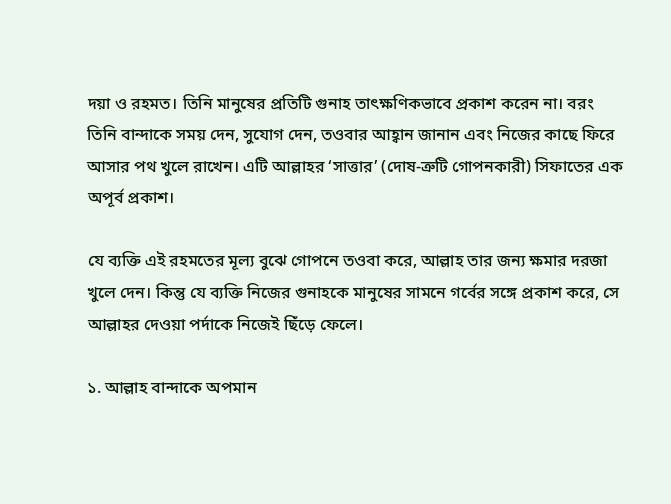দয়া ও রহমত। তিনি মানুষের প্রতিটি গুনাহ তাৎক্ষণিকভাবে প্রকাশ করেন না। বরং তিনি বান্দাকে সময় দেন, সুযোগ দেন, তওবার আহ্বান জানান এবং নিজের কাছে ফিরে আসার পথ খুলে রাখেন। এটি আল্লাহর ‘সাত্তার’ (দোষ-ত্রুটি গোপনকারী) সিফাতের এক অপূর্ব প্রকাশ।

যে ব্যক্তি এই রহমতের মূল্য বুঝে গোপনে তওবা করে, আল্লাহ তার জন্য ক্ষমার দরজা খুলে দেন। কিন্তু যে ব্যক্তি নিজের গুনাহকে মানুষের সামনে গর্বের সঙ্গে প্রকাশ করে, সে আল্লাহর দেওয়া পর্দাকে নিজেই ছিঁড়ে ফেলে।

১. আল্লাহ বান্দাকে অপমান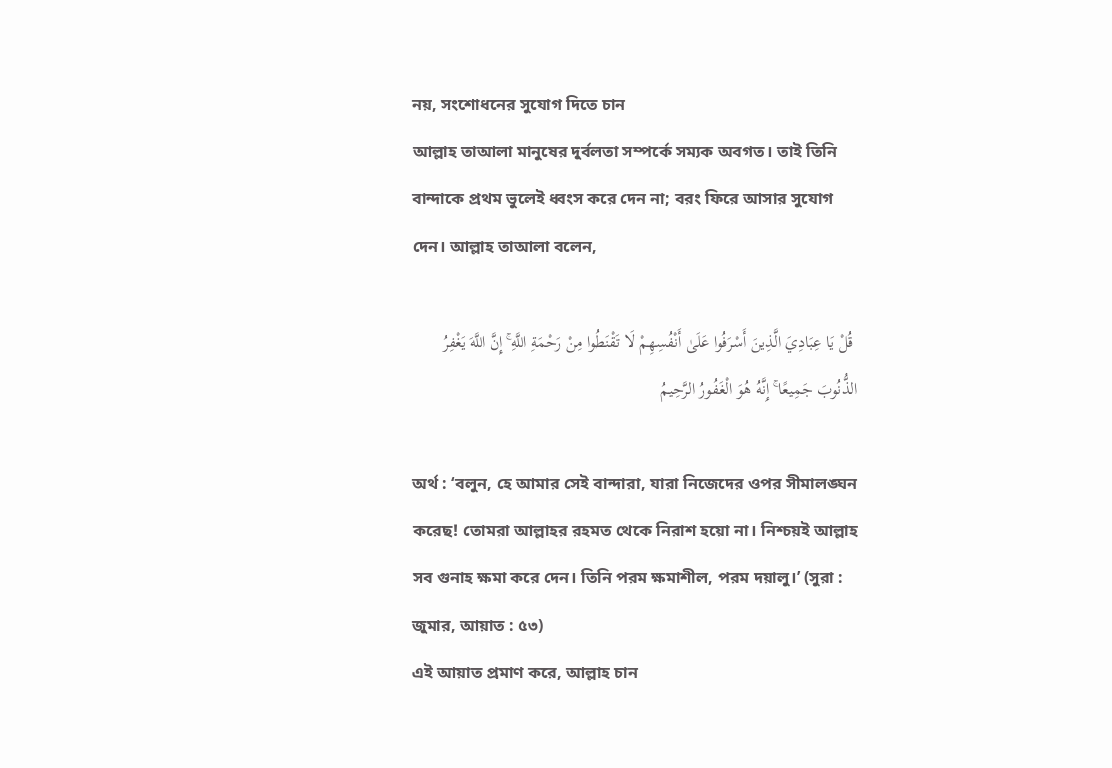নয়, সংশোধনের সুযোগ দিতে চান
আল্লাহ তাআলা মানুষের দুর্বলতা সম্পর্কে সম্যক অবগত। তাই তিনি বান্দাকে প্রথম ভুলেই ধ্বংস করে দেন না; বরং ফিরে আসার সুযোগ দেন। আল্লাহ তাআলা বলেন,

 قُلْ يَا عِبَادِيَ الَّذِينَ أَسْرَفُوا عَلَىٰ أَنْفُسِهِمْ لَا تَقْنَطُوا مِنْ رَحْمَةِ اللَّهِ ۚ إِنَّ اللَّهَ يَغْفِرُ الذُّنُوبَ جَمِيعًا ۚ إِنَّهُ هُوَ الْغَفُورُ الرَّحِيمُ

অর্থ : ‘বলুন, হে আমার সেই বান্দারা, যারা নিজেদের ওপর সীমালঙ্ঘন করেছ! তোমরা আল্লাহর রহমত থেকে নিরাশ হয়ো না। নিশ্চয়ই আল্লাহ সব গুনাহ ক্ষমা করে দেন। তিনি পরম ক্ষমাশীল, পরম দয়ালু।’ (সুরা : জুমার, আয়াত : ৫৩)
এই আয়াত প্রমাণ করে, আল্লাহ চান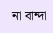না বান্দা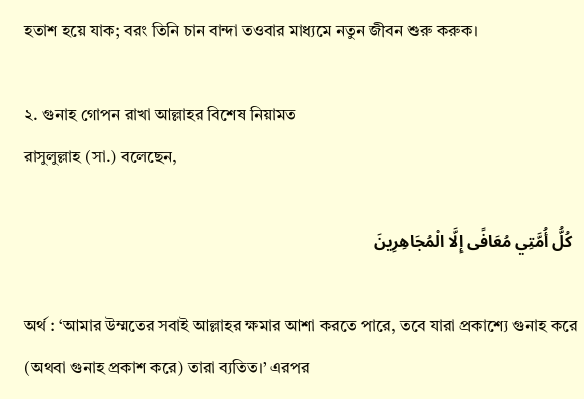হতাশ হয়ে যাক; বরং তিনি চান বান্দা তওবার মাধ্যমে নতুন জীবন শুরু করুক।

২. গুনাহ গোপন রাখা আল্লাহর বিশেষ নিয়ামত
রাসুলুল্লাহ (সা.) বলেছেন,

 كُلُّ أُمَّتِي مُعَافًى إِلَّا الْمُجَاهِرِينَ

অর্থ : ‘আমার উম্মতের সবাই আল্লাহর ক্ষমার আশা করতে পারে, তবে যারা প্রকাশ্যে গুনাহ করে (অথবা গুনাহ প্রকাশ করে) তারা ব্যতিত।’ এরপর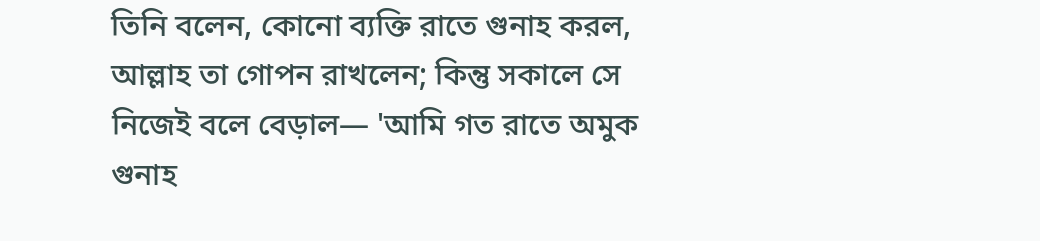তিনি বলেন, কোনো ব্যক্তি রাতে গুনাহ করল, আল্লাহ তা গোপন রাখলেন; কিন্তু সকালে সে নিজেই বলে বেড়াল— 'আমি গত রাতে অমুক গুনাহ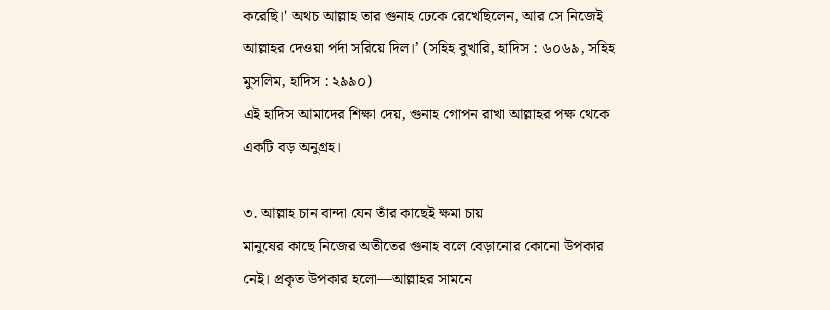করেছি।' অথচ আল্লাহ তার গুনাহ ঢেকে রেখেছিলেন, আর সে নিজেই আল্লাহর দেওয়া পর্দা সরিয়ে দিল।’ (সহিহ বুখারি, হাদিস : ৬০৬৯, সহিহ মুসলিম, হাদিস : ২৯৯০)
এই হাদিস আমাদের শিক্ষা দেয়, গুনাহ গোপন রাখা আল্লাহর পক্ষ থেকে একটি বড় অনুগ্রহ।

৩. আল্লাহ চান বান্দা যেন তাঁর কাছেই ক্ষমা চায়
মানুষের কাছে নিজের অতীতের গুনাহ বলে বেড়ানোর কোনো উপকার নেই। প্রকৃত উপকার হলো—আল্লাহর সামনে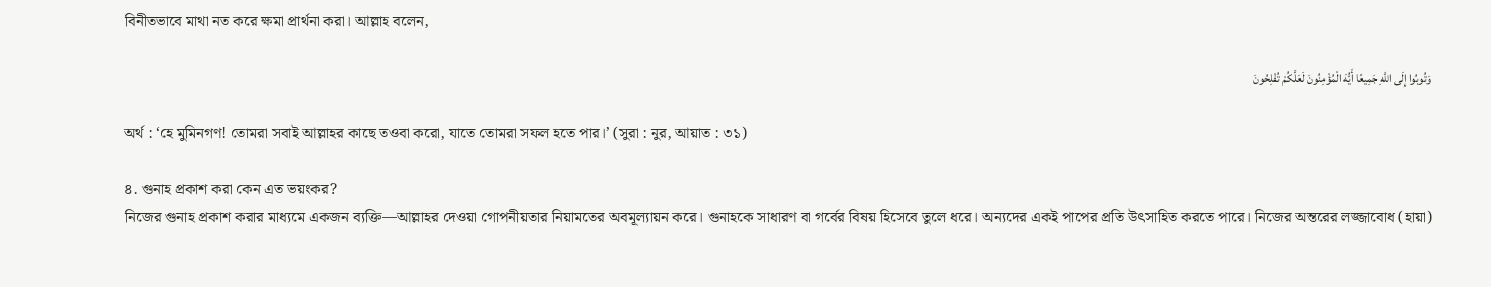বিনীতভাবে মাথা নত করে ক্ষমা প্রার্থনা করা। আল্লাহ বলেন,

وَتُوبُوا إِلَى اللَّهِ جَمِيعًا أَيُّهَ الْمُؤْمِنُونَ لَعَلَّكُمْ تُفْلِحُونَ

অর্থ : ‘হে মুমিনগণ! তোমরা সবাই আল্লাহর কাছে তওবা করো, যাতে তোমরা সফল হতে পার।’ (সুরা : নুর, আয়াত : ৩১)

৪. গুনাহ প্রকাশ করা কেন এত ভয়ংকর?
নিজের গুনাহ প্রকাশ করার মাধ্যমে একজন ব্যক্তি—আল্লাহর দেওয়া গোপনীয়তার নিয়ামতের অবমূল্যায়ন করে। গুনাহকে সাধারণ বা গর্বের বিষয় হিসেবে তুলে ধরে। অন্যদের একই পাপের প্রতি উৎসাহিত করতে পারে। নিজের অন্তরের লজ্জাবোধ (হায়া)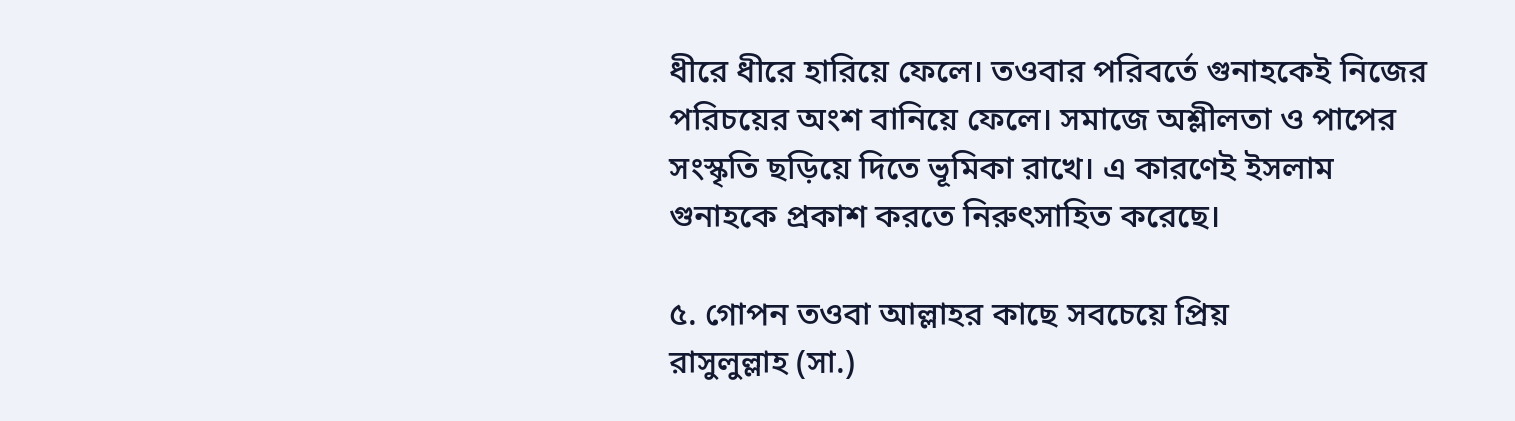ধীরে ধীরে হারিয়ে ফেলে। তওবার পরিবর্তে গুনাহকেই নিজের পরিচয়ের অংশ বানিয়ে ফেলে। সমাজে অশ্লীলতা ও পাপের সংস্কৃতি ছড়িয়ে দিতে ভূমিকা রাখে। এ কারণেই ইসলাম গুনাহকে প্রকাশ করতে নিরুৎসাহিত করেছে।

৫. গোপন তওবা আল্লাহর কাছে সবচেয়ে প্রিয়
রাসুলুল্লাহ (সা.)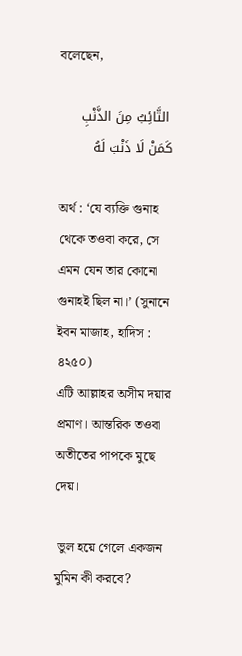বলেছেন,

 التَّائِبُ مِنَ الذَّنْبِ كَمَنْ لَا ذَنْبَ لَهُ

অর্থ : ‘যে ব্যক্তি গুনাহ থেকে তওবা করে, সে এমন যেন তার কোনো গুনাহই ছিল না।’ (সুনানে ইবন মাজাহ, হাদিস : ৪২৫০)
এটি আল্লাহর অসীম দয়ার প্রমাণ। আন্তরিক তওবা অতীতের পাপকে মুছে দেয়।

 ভুল হয়ে গেলে একজন মুমিন কী করবে?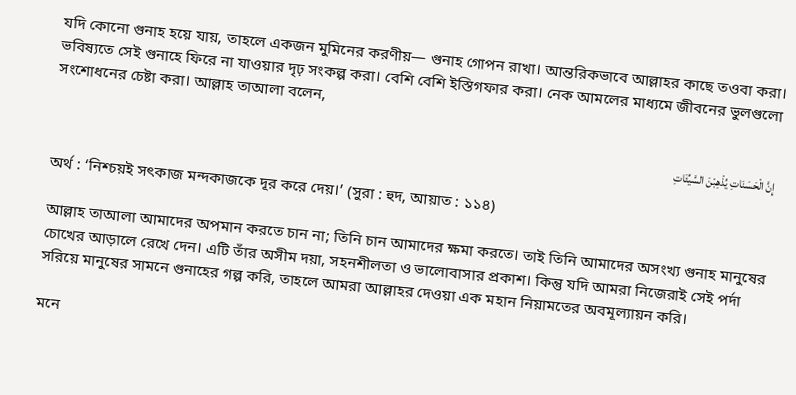যদি কোনো গুনাহ হয়ে যায়, তাহলে একজন মুমিনের করণীয়— গুনাহ গোপন রাখা। আন্তরিকভাবে আল্লাহর কাছে তওবা করা। ভবিষ্যতে সেই গুনাহে ফিরে না যাওয়ার দৃঢ় সংকল্প করা। বেশি বেশি ইস্তিগফার করা। নেক আমলের মাধ্যমে জীবনের ভুলগুলো সংশোধনের চেষ্টা করা। আল্লাহ তাআলা বলেন,

 إِنَّ الْحَسَنَاتِ يُذْهِبْنَ السَّيِّئَاتِ

অর্থ : ‘নিশ্চয়ই সৎকাজ মন্দকাজকে দূর করে দেয়।’ (সুরা : হুদ, আয়াত : ১১৪)

আল্লাহ তাআলা আমাদের অপমান করতে চান না; তিনি চান আমাদের ক্ষমা করতে। তাই তিনি আমাদের অসংখ্য গুনাহ মানুষের চোখের আড়ালে রেখে দেন। এটি তাঁর অসীম দয়া, সহনশীলতা ও ভালোবাসার প্রকাশ। কিন্তু যদি আমরা নিজেরাই সেই পর্দা সরিয়ে মানুষের সামনে গুনাহের গল্প করি, তাহলে আমরা আল্লাহর দেওয়া এক মহান নিয়ামতের অবমূল্যায়ন করি।

মনে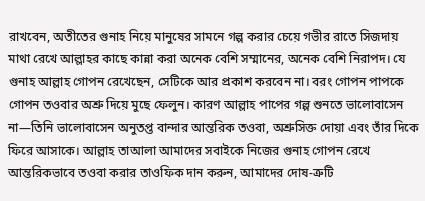রাখবেন, অতীতের গুনাহ নিয়ে মানুষের সামনে গল্প করার চেয়ে গভীর রাতে সিজদায় মাথা রেখে আল্লাহর কাছে কান্না করা অনেক বেশি সম্মানের, অনেক বেশি নিরাপদ। যে গুনাহ আল্লাহ গোপন রেখেছেন, সেটিকে আর প্রকাশ করবেন না। বরং গোপন পাপকে গোপন তওবার অশ্রু দিয়ে মুছে ফেলুন। কারণ আল্লাহ পাপের গল্প শুনতে ভালোবাসেন না—তিনি ভালোবাসেন অনুতপ্ত বান্দার আন্তরিক তওবা, অশ্রুসিক্ত দোয়া এবং তাঁর দিকে ফিরে আসাকে। আল্লাহ তাআলা আমাদের সবাইকে নিজের গুনাহ গোপন রেখে আন্তরিকভাবে তওবা করার তাওফিক দান করুন, আমাদের দোষ-ত্রুটি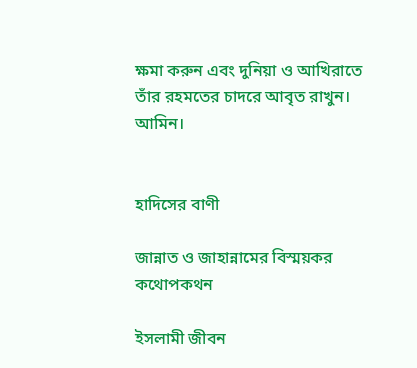ক্ষমা করুন এবং দুনিয়া ও আখিরাতে তাঁর রহমতের চাদরে আবৃত রাখুন। আমিন।


হাদিসের বাণী

জান্নাত ও জাহান্নামের বিস্ময়কর কথোপকথন

ইসলামী জীবন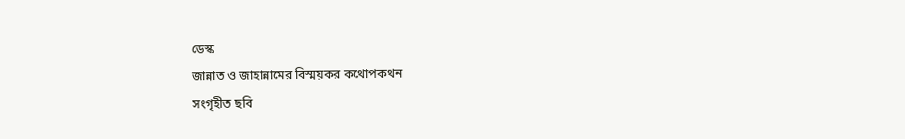ডেস্ক
জান্নাত ও জাহান্নামের বিস্ময়কর কথোপকথন
সংগৃহীত ছবি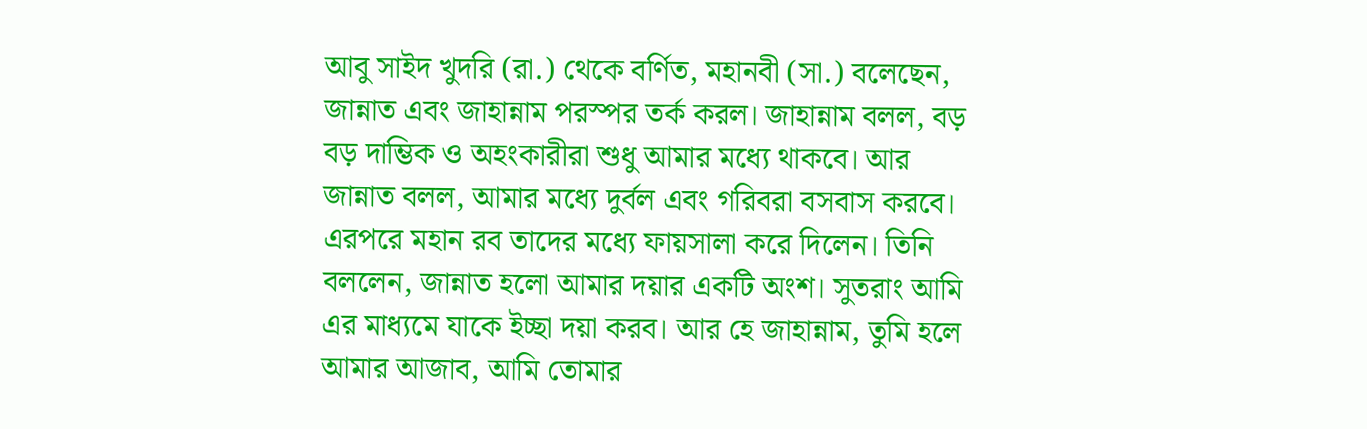আবু সাইদ খুদরি (রা.) থেকে বর্ণিত, মহানবী (সা.) বলেছেন, জান্নাত এবং জাহান্নাম পরস্পর তর্ক করল। জাহান্নাম বলল, বড় বড় দাম্ভিক ও অহংকারীরা শুধু আমার মধ্যে থাকবে। আর জান্নাত বলল, আমার মধ্যে দুর্বল এবং গরিবরা বসবাস করবে। এরপরে মহান রব তাদের মধ্যে ফায়সালা করে দিলেন। তিনি বললেন, জান্নাত হলো আমার দয়ার একটি অংশ। সুতরাং আমি এর মাধ্যমে যাকে ইচ্ছা দয়া করব। আর হে জাহান্নাম, তুমি হলে আমার আজাব, আমি তোমার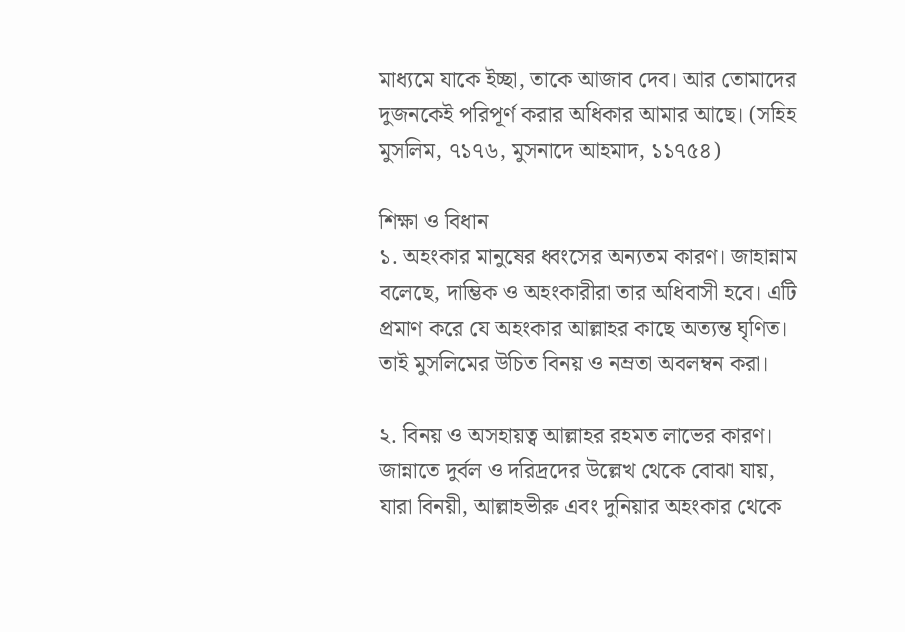মাধ্যমে যাকে ইচ্ছা, তাকে আজাব দেব। আর তোমাদের দুজনকেই পরিপূর্ণ করার অধিকার আমার আছে। (সহিহ মুসলিম, ৭১৭৬, মুসনাদে আহমাদ, ১১৭৫৪)

শিক্ষা ও বিধান
১. অহংকার মানুষের ধ্বংসের অন্যতম কারণ। জাহান্নাম বলেছে, দাম্ভিক ও অহংকারীরা তার অধিবাসী হবে। এটি প্রমাণ করে যে অহংকার আল্লাহর কাছে অত্যন্ত ঘৃণিত। তাই মুসলিমের উচিত বিনয় ও নম্রতা অবলম্বন করা।

২. বিনয় ও অসহায়ত্ব আল্লাহর রহমত লাভের কারণ। জান্নাতে দুর্বল ও দরিদ্রদের উল্লেখ থেকে বোঝা যায়, যারা বিনয়ী, আল্লাহভীরু এবং দুনিয়ার অহংকার থেকে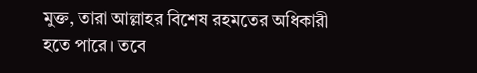মুক্ত, তারা আল্লাহর বিশেষ রহমতের অধিকারী হতে পারে। তবে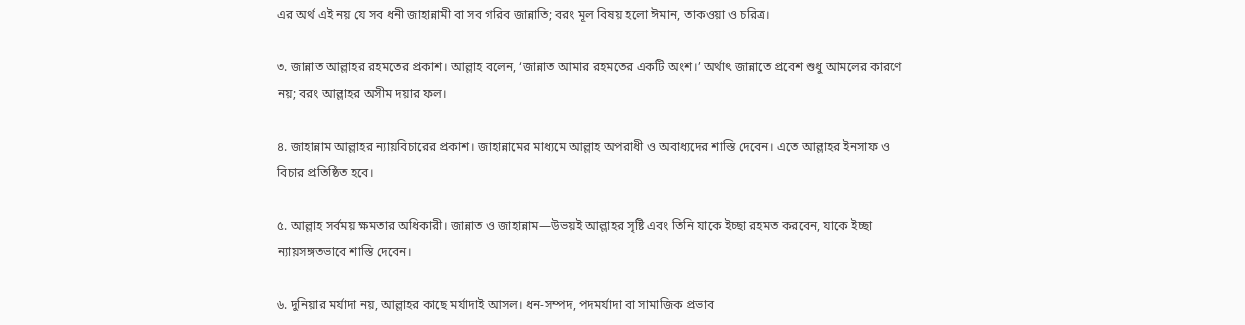এর অর্থ এই নয় যে সব ধনী জাহান্নামী বা সব গরিব জান্নাতি; বরং মূল বিষয় হলো ঈমান, তাকওয়া ও চরিত্র।

৩. জান্নাত আল্লাহর রহমতের প্রকাশ। আল্লাহ বলেন, ‘জান্নাত আমার রহমতের একটি অংশ।’ অর্থাৎ জান্নাতে প্রবেশ শুধু আমলের কারণে নয়; বরং আল্লাহর অসীম দয়ার ফল।

৪. জাহান্নাম আল্লাহর ন্যায়বিচারের প্রকাশ। জাহান্নামের মাধ্যমে আল্লাহ অপরাধী ও অবাধ্যদের শাস্তি দেবেন। এতে আল্লাহর ইনসাফ ও বিচার প্রতিষ্ঠিত হবে।

৫. আল্লাহ সর্বময় ক্ষমতার অধিকারী। জান্নাত ও জাহান্নাম—উভয়ই আল্লাহর সৃষ্টি এবং তিনি যাকে ইচ্ছা রহমত করবেন, যাকে ইচ্ছা ন্যায়সঙ্গতভাবে শাস্তি দেবেন।

৬. দুনিয়ার মর্যাদা নয়, আল্লাহর কাছে মর্যাদাই আসল। ধন-সম্পদ, পদমর্যাদা বা সামাজিক প্রভাব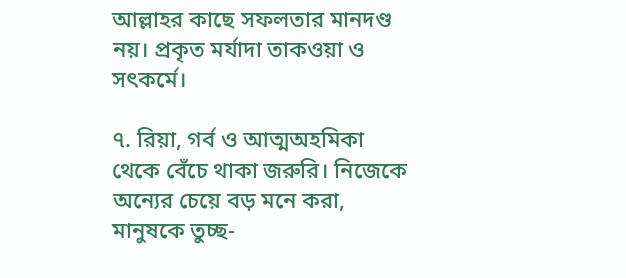আল্লাহর কাছে সফলতার মানদণ্ড নয়। প্রকৃত মর্যাদা তাকওয়া ও সৎকর্মে।

৭. রিয়া, গর্ব ও আত্মঅহমিকা থেকে বেঁচে থাকা জরুরি। নিজেকে অন্যের চেয়ে বড় মনে করা, মানুষকে তুচ্ছ-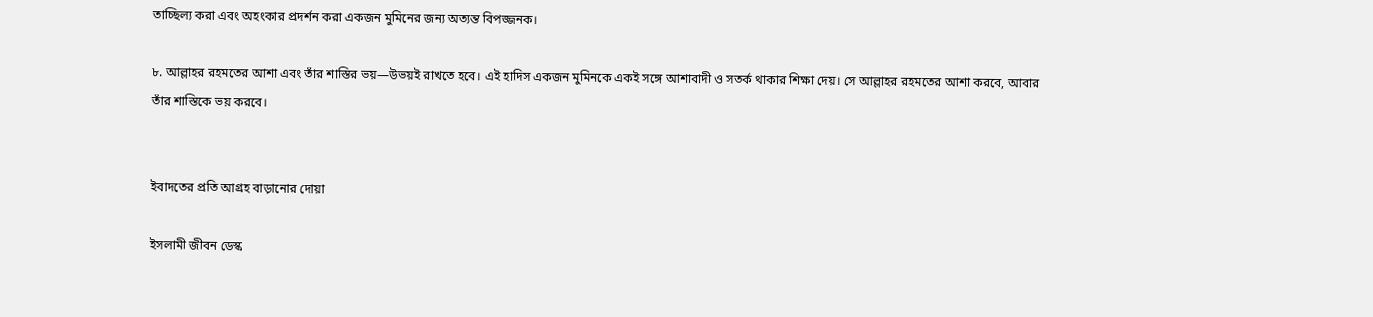তাচ্ছিল্য করা এবং অহংকার প্রদর্শন করা একজন মুমিনের জন্য অত্যন্ত বিপজ্জনক।

৮. আল্লাহর রহমতের আশা এবং তাঁর শাস্তির ভয়—উভয়ই রাখতে হবে। এই হাদিস একজন মুমিনকে একই সঙ্গে আশাবাদী ও সতর্ক থাকার শিক্ষা দেয়। সে আল্লাহর রহমতের আশা করবে, আবার তাঁর শাস্তিকে ভয় করবে।


ইবাদতের প্রতি আগ্রহ বাড়ানোর দোয়া

ইসলামী জীবন ডেস্ক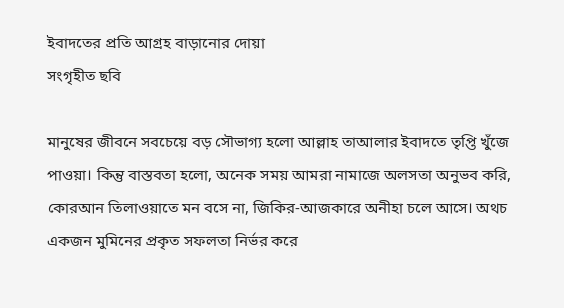ইবাদতের প্রতি আগ্রহ বাড়ানোর দোয়া
সংগৃহীত ছবি

মানুষের জীবনে সবচেয়ে বড় সৌভাগ্য হলো আল্লাহ তাআলার ইবাদতে তৃপ্তি খুঁজে পাওয়া। কিন্তু বাস্তবতা হলো, অনেক সময় আমরা নামাজে অলসতা অনুভব করি, কোরআন তিলাওয়াতে মন বসে না, জিকির-আজকারে অনীহা চলে আসে। অথচ একজন মুমিনের প্রকৃত সফলতা নির্ভর করে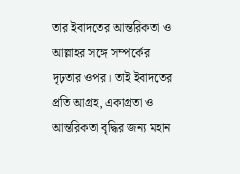তার ইবাদতের আন্তরিকতা ও আল্লাহর সঙ্গে সম্পর্কের দৃঢ়তার ওপর। তাই ইবাদতের প্রতি আগ্রহ, একাগ্রতা ও আন্তরিকতা বৃদ্ধির জন্য মহান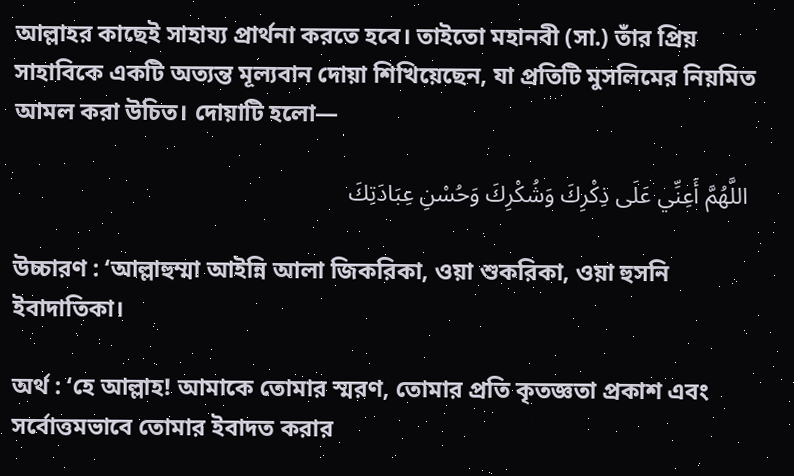আল্লাহর কাছেই সাহায্য প্রার্থনা করতে হবে। তাইতো মহানবী (সা.) তাঁর প্রিয় সাহাবিকে একটি অত্যন্ত মূল্যবান দোয়া শিখিয়েছেন, যা প্রতিটি মুসলিমের নিয়মিত আমল করা উচিত। দোয়াটি হলো—

 اللَّهُمَّ أَعِنِّي عَلَى ذِكْرِكَ وَشُكْرِكَ وَحُسْنِ عِبَادَتِكَ

উচ্চারণ : ‘আল্লাহুম্মা আইন্নি আলা জিকরিকা, ওয়া শুকরিকা, ওয়া হুসনি ইবাদাতিকা।

অর্থ : ‘হে আল্লাহ! আমাকে তোমার স্মরণ, তোমার প্রতি কৃতজ্ঞতা প্রকাশ এবং সর্বোত্তমভাবে তোমার ইবাদত করার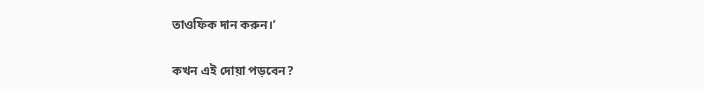তাওফিক দান করুন।’

কখন এই দোয়া পড়বেন?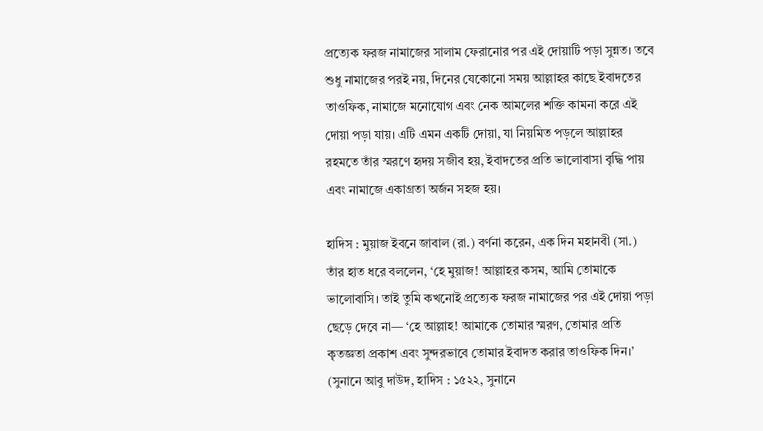প্রত্যেক ফরজ নামাজের সালাম ফেরানোর পর এই দোয়াটি পড়া সুন্নত। তবে শুধু নামাজের পরই নয়, দিনের যেকোনো সময় আল্লাহর কাছে ইবাদতের তাওফিক, নামাজে মনোযোগ এবং নেক আমলের শক্তি কামনা করে এই দোয়া পড়া যায়। এটি এমন একটি দোয়া, যা নিয়মিত পড়লে আল্লাহর রহমতে তাঁর স্মরণে হৃদয় সজীব হয়, ইবাদতের প্রতি ভালোবাসা বৃদ্ধি পায় এবং নামাজে একাগ্রতা অর্জন সহজ হয়।

হাদিস : মুয়াজ ইবনে জাবাল (রা.) বর্ণনা করেন, এক দিন মহানবী (সা.) তাঁর হাত ধরে বললেন, ‘হে মুয়াজ! আল্লাহর কসম, আমি তোমাকে ভালোবাসি। তাই তুমি কখনোই প্রত্যেক ফরজ নামাজের পর এই দোয়া পড়া ছেড়ে দেবে না— ‘হে আল্লাহ! আমাকে তোমার স্মরণ, তোমার প্রতি কৃতজ্ঞতা প্রকাশ এবং সুন্দরভাবে তোমার ইবাদত করার তাওফিক দিন।’ (সুনানে আবু দাউদ, হাদিস : ১৫২২, সুনানে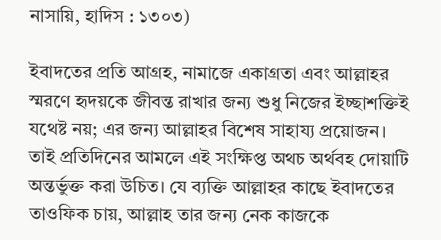নাসায়ি, হাদিস : ১৩০৩)

ইবাদতের প্রতি আগ্রহ, নামাজে একাগ্রতা এবং আল্লাহর স্মরণে হৃদয়কে জীবন্ত রাখার জন্য শুধু নিজের ইচ্ছাশক্তিই যথেষ্ট নয়; এর জন্য আল্লাহর বিশেষ সাহায্য প্রয়োজন। তাই প্রতিদিনের আমলে এই সংক্ষিপ্ত অথচ অর্থবহ দোয়াটি অন্তর্ভুক্ত করা উচিত। যে ব্যক্তি আল্লাহর কাছে ইবাদতের তাওফিক চায়, আল্লাহ তার জন্য নেক কাজকে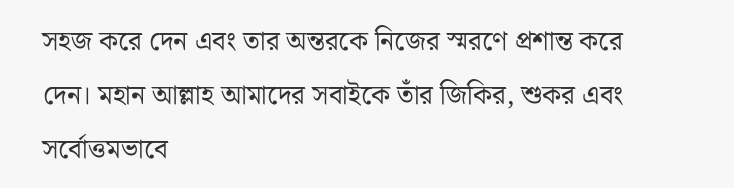সহজ করে দেন এবং তার অন্তরকে নিজের স্মরণে প্রশান্ত করে দেন। মহান আল্লাহ আমাদের সবাইকে তাঁর জিকির, শুকর এবং সর্বোত্তমভাবে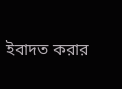ইবাদত করার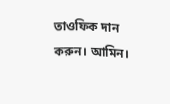তাওফিক দান করুন। আমিন।